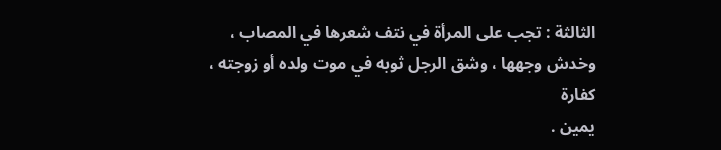الثالثة : تجب على المرأة في نتف شعرها في المصاب ،
وخدش وجهها ، وشق الرجل ثوبه في موت ولده أو زوجته ، كفارة
يمين .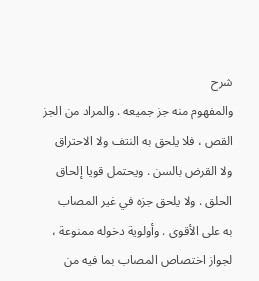شرح
والمفهوم منه جز جميعه . والمراد من الجز القص ، فلا يلحق به النتف ولا الاحتراق
ولا القرض بالسن . ويحتمل قويا إلحاق الحلق . ولا يلحق جزه في غير المصاب
به على الأقوى . وأولوية دخوله ممنوعة ، لجواز اختصاص المصاب بما فيه من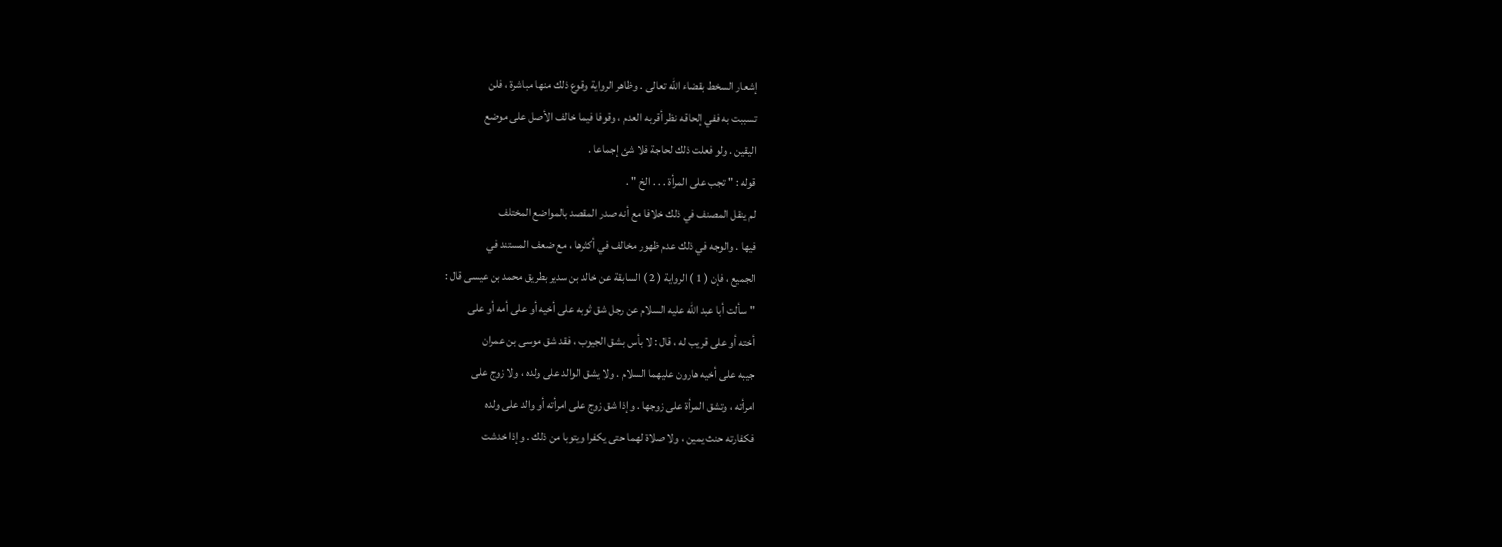إشعار السخط بقضاء الله تعالى . وظاهر الرواية وقوع ذلك منها مباشرة ، فلن
تسببت به ففي إلحاقه نظر أقربه العدم ، وقوفا فيما خالف الأصل على موضع
اليقين . ولو فعلت ذلك لحاجة فلا شئ إجماعا .
قوله : " تجب على المرأة . . . الخ " .
لم ينقل المصنف في ذلك خلافا مع أنه صدر المقصد بالمواضع المختلف
فيها . والوجه في ذلك عدم ظهور مخالف في أكثرها ، مع ضعف المستند في
الجميع ، فإن ( 1 ) الرواية ( 2 ) السابقة عن خالد بن سدير بطريق محمد بن عيسى قال :
" سألت أبا عبد الله عليه السلام عن رجل شق ثوبه على أخيه أو على أمه أو على
أخته أو على قريب له ، قال : لا بأس بشق الجيوب ، فقد شق موسى بن عمران
جيبه على أخيه هارون عليهما السلام . ولا يشق الوالد على ولده ، ولا زوج على
امرأته ، وتشق المرأة على زوجها . وإذا شق زوج على امرأته أو والد على ولده
فكفارته حنث يمين ، ولا صلاة لهما حتى يكفرا ويتوبا من ذلك . وإذا خدشت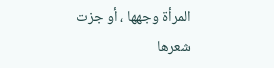المرأة وجهها ، أو جزت شعرها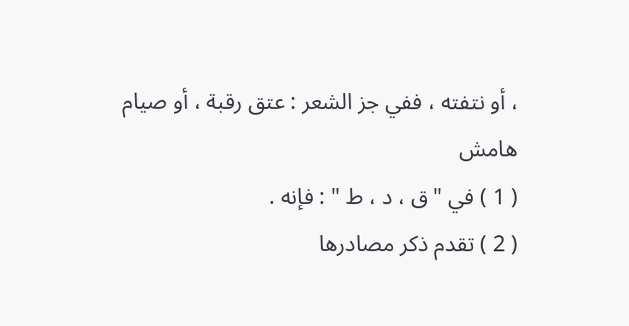، أو نتفته ، ففي جز الشعر : عتق رقبة ، أو صيام
هامش
( 1 ) في " ق ، د ، ط " : فإنه .
( 2 ) تقدم ذكر مصادرها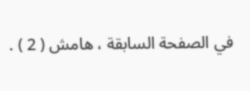في الصفحة السابقة ، هامش ( 2 ) .